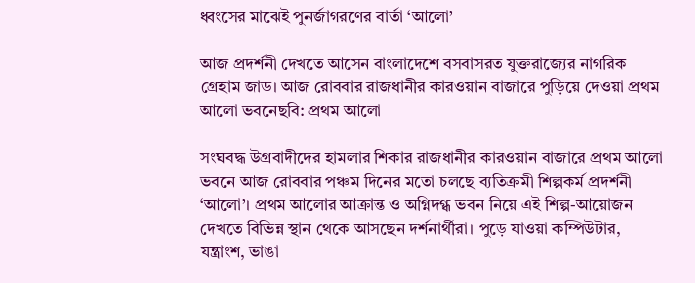ধ্বংসের মাঝেই পুনর্জাগরণের বার্তা ‘আলো’

আজ প্রদর্শনী দেখতে আসেন বাংলাদেশে বসবাসরত যুক্তরাজ্যের নাগরিক গ্রেহাম জাড। আজ রোববার রাজধানীর কারওয়ান বাজারে পুড়িয়ে দেওয়া প্রথম আলো ভবনেছবি: প্রথম আলো

সংঘবদ্ধ উগ্রবাদীদের হামলার শিকার রাজধানীর কারওয়ান বাজারে প্রথম আলো ভবনে আজ রোববার পঞ্চম দিনের মতো চলছে ব্যতিক্রমী শিল্পকর্ম প্রদর্শনী ‘আলো’। প্রথম আলোর আক্রান্ত ও অগ্নিদগ্ধ ভবন নিয়ে এই শিল্প-আয়োজন দেখতে বিভিন্ন স্থান থেকে আসছেন দর্শনার্থীরা। পুড়ে যাওয়া কম্পিউটার, যন্ত্রাংশ, ভাঙা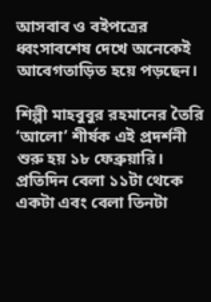আসবাব ও বইপত্রের ধ্বংসাবশেষ দেখে অনেকেই আবেগতাড়িত হয়ে পড়ছেন।

শিল্পী মাহবুবুর রহমানের তৈরি ‘আলো’ শীর্ষক এই প্রদর্শনী শুরু হয় ১৮ ফেব্রুয়ারি। প্রতিদিন বেলা ১১টা থেকে একটা এবং বেলা তিনটা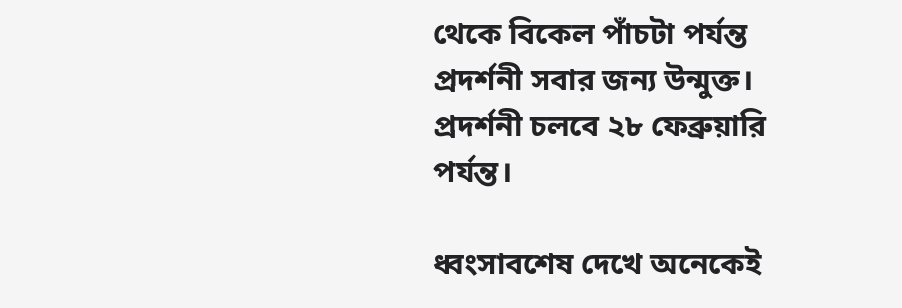থেকে বিকেল পাঁচটা পর্যন্ত প্রদর্শনী সবার জন্য উন্মুক্ত। প্রদর্শনী চলবে ২৮ ফেব্রুয়ারি পর্যন্ত।

ধ্বংসাবশেষ দেখে অনেকেই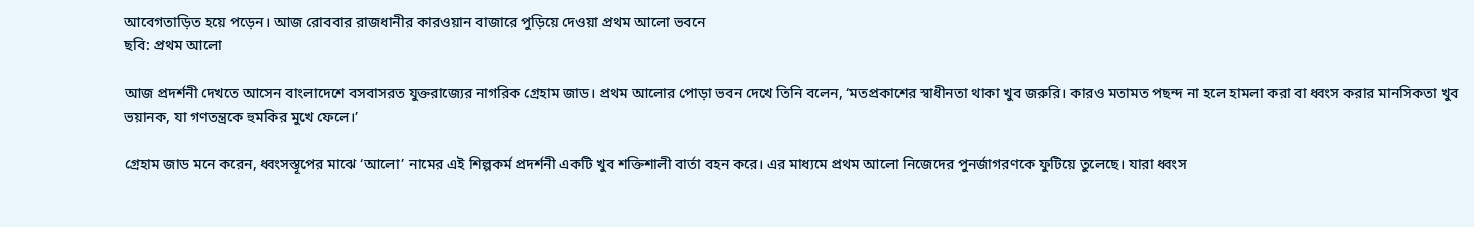আবেগতাড়িত হয়ে পড়েন। আজ রোববার রাজধানীর কারওয়ান বাজারে পুড়িয়ে দেওয়া প্রথম আলো ভবনে
ছবি: প্রথম আলো

আজ প্রদর্শনী দেখতে আসেন বাংলাদেশে বসবাসরত যুক্তরাজ্যের নাগরিক গ্রেহাম জাড। প্রথম আলোর পোড়া ভবন দেখে তিনি বলেন, ‘মতপ্রকাশের স্বাধীনতা থাকা খুব জরুরি। কারও মতামত পছন্দ না হলে হামলা করা বা ধ্বংস করার মানসিকতা খুব ভয়ানক, যা গণতন্ত্রকে হুমকির মুখে ফেলে।’

গ্রেহাম জাড মনে করেন, ধ্বংসস্তূপের মাঝে ‘আলো’ নামের এই শিল্পকর্ম প্রদর্শনী একটি খুব শক্তিশালী বার্তা বহন করে। এর মাধ্যমে প্রথম আলো নিজেদের পুনর্জাগরণকে ফুটিয়ে তুলেছে। যারা ধ্বংস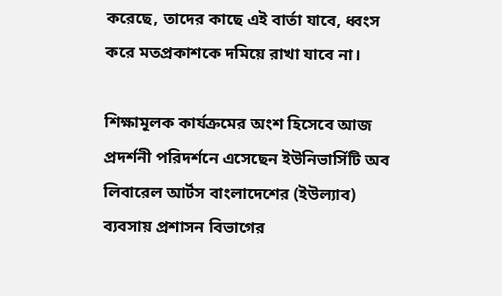করেছে, তাদের কাছে এই বার্তা যাবে, ধ্বংস করে মতপ্রকাশকে দমিয়ে রাখা যাবে না।

শিক্ষামূলক কার্যক্রমের অংশ হিসেবে আজ প্রদর্শনী পরিদর্শনে এসেছেন ইউনিভার্সিটি অব লিবারেল আর্টস বাংলাদেশের (ইউল্যাব) ব্যবসায় প্রশাসন বিভাগের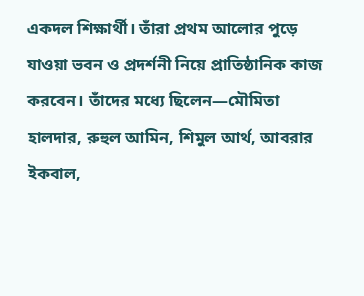একদল শিক্ষার্থী। তাঁরা প্রথম আলোর পুড়ে যাওয়া ভবন ও প্রদর্শনী নিয়ে প্রাতিষ্ঠানিক কাজ করবেন। তাঁদের মধ্যে ছিলেন—মৌমিতা হালদার, রুহুল আমিন, শিমুল আর্থ, আবরার ইকবাল,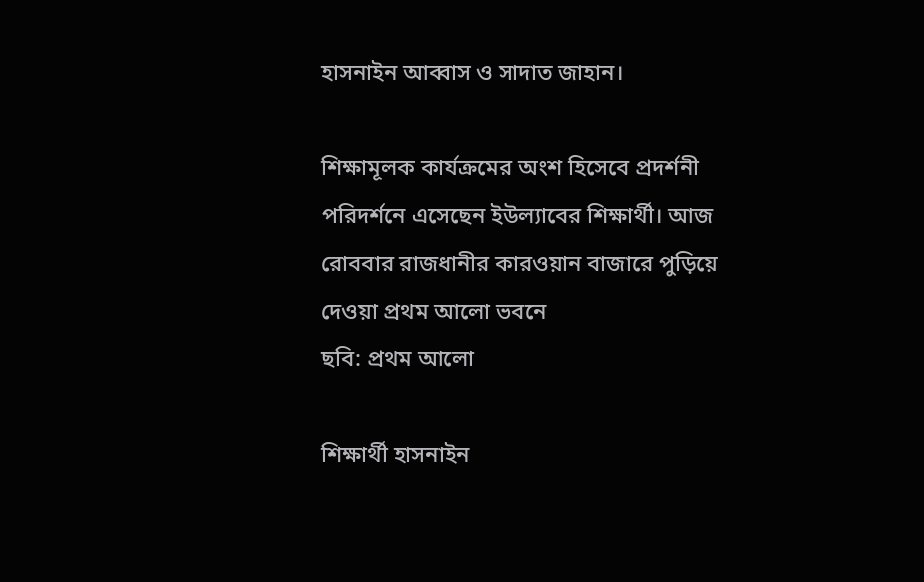হাসনাইন আব্বাস ও সাদাত জাহান।

শিক্ষামূলক কার্যক্রমের অংশ হিসেবে প্রদর্শনী পরিদর্শনে এসেছেন ইউল্যাবের শিক্ষার্থী। আজ রোববার রাজধানীর কারওয়ান বাজারে পুড়িয়ে দেওয়া প্রথম আলো ভবনে
ছবি: প্রথম আলো

শিক্ষার্থী হাসনাইন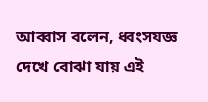আব্বাস বলেন, ধ্বংসযজ্ঞ দেখে বোঝা যায় এই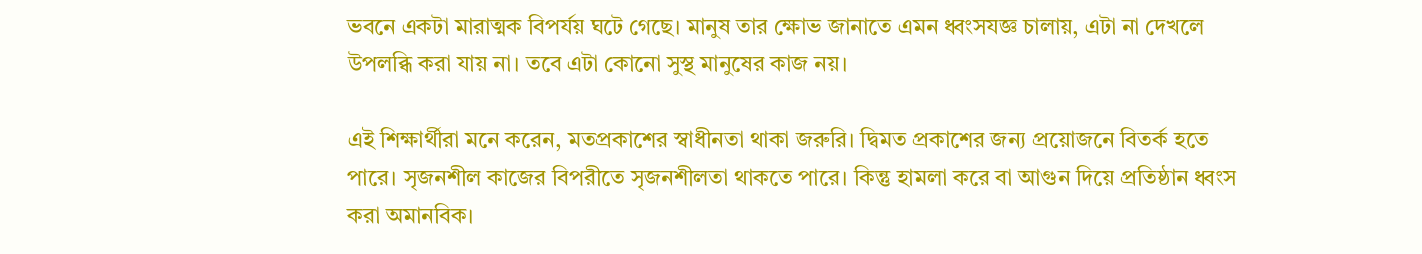ভবনে একটা মারাত্মক বিপর্যয় ঘটে গেছে। মানুষ তার ক্ষোভ জানাতে এমন ধ্বংসযজ্ঞ চালায়, এটা না দেখলে উপলব্ধি করা যায় না। তবে এটা কোনো সুস্থ মানুষের কাজ নয়।

এই শিক্ষার্থীরা মনে করেন, মতপ্রকাশের স্বাধীনতা থাকা জরুরি। দ্বিমত প্রকাশের জন্য প্রয়োজনে বিতর্ক হতে পারে। সৃজনশীল কাজের বিপরীতে সৃজনশীলতা থাকতে পারে। কিন্তু হামলা করে বা আগুন দিয়ে প্রতিষ্ঠান ধ্বংস করা অমানবিক।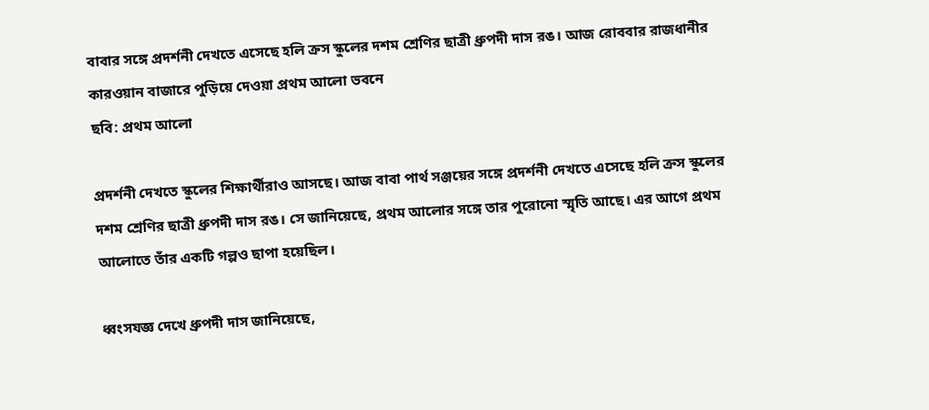বাবার সঙ্গে প্রদর্শনী দেখতে এসেছে হলি ক্রস স্কুলের দশম শ্রেণির ছাত্রী ধ্রুপদী দাস রঙ। আজ রোববার রাজধানীর কারওয়ান বাজারে পুড়িয়ে দেওয়া প্রথম আলো ভবনে
ছবি: প্রথম আলো

প্রদর্শনী দেখতে স্কুলের শিক্ষার্থীরাও আসছে। আজ বাবা পার্থ সঞ্জয়ের সঙ্গে প্রদর্শনী দেখতে এসেছে হলি ক্রস স্কুলের দশম শ্রেণির ছাত্রী ধ্রুপদী দাস রঙ। সে জানিয়েছে, প্রথম আলোর সঙ্গে তার পুরোনো স্মৃতি আছে। এর আগে প্রথম আলোতে তাঁর একটি গল্পও ছাপা হয়েছিল।

ধ্বংসযজ্ঞ দেখে ধ্রুপদী দাস জানিয়েছে,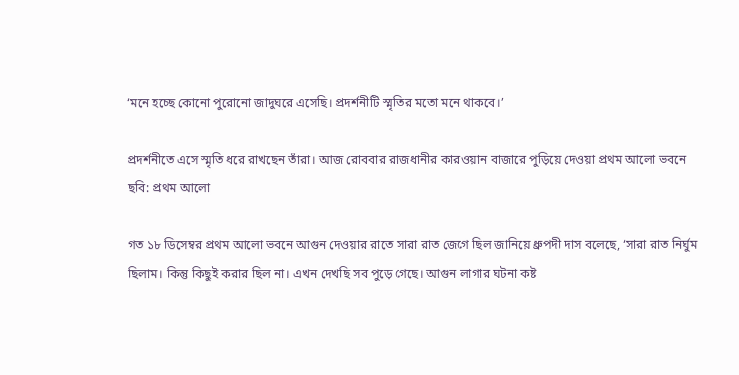‘মনে হচ্ছে কোনো পুরোনো জাদুঘরে এসেছি। প্রদর্শনীটি স্মৃতির মতো মনে থাকবে।’

প্রদর্শনীতে এসে স্মৃতি ধরে রাখছেন তাঁরা। আজ রোববার রাজধানীর কারওয়ান বাজারে পুড়িয়ে দেওয়া প্রথম আলো ভবনে
ছবি: প্রথম আলো

গত ১৮ ডিসেম্বর প্রথম আলো ভবনে আগুন দেওয়ার রাতে সারা রাত জেগে ছিল জানিয়ে ধ্রুপদী দাস বলেছে, ‘সারা রাত নির্ঘুম ছিলাম। কিন্তু কিছুই করার ছিল না। এখন দেখছি সব পুড়ে গেছে। আগুন লাগার ঘটনা কষ্ট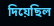দিয়েছিল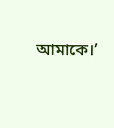আমাকে।’